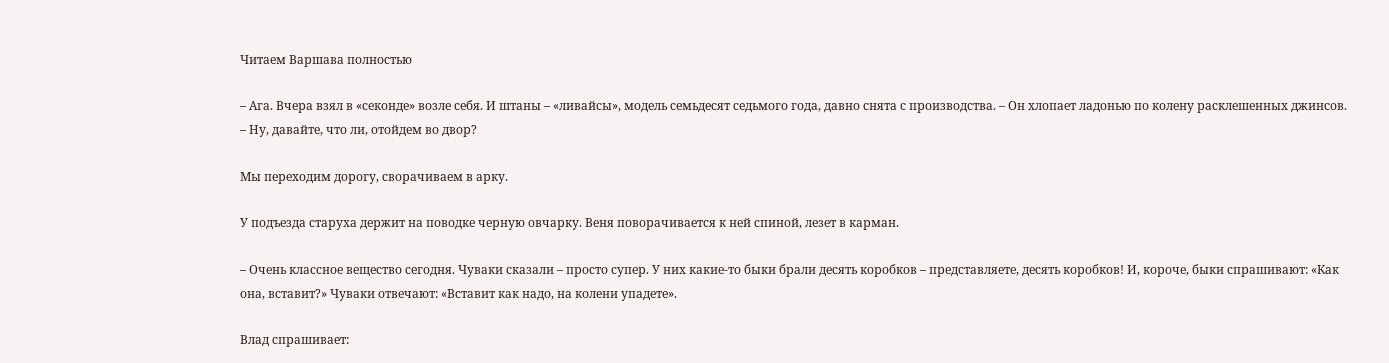Читаем Варшава полностью

– Ага. Вчера взял в «секонде» возле себя. И штаны – «ливайсы», модель семьдесят седьмого года, давно снята с производства. – Он хлопает ладонью по колену расклешенных джинсов. – Ну, давайте, что ли, отойдем во двор?

Мы переходим дорогу, сворачиваем в арку.

У подъезда старуха держит на поводке черную овчарку. Веня поворачивается к ней спиной, лезет в карман.

– Очень классное вещество сегодня. Чуваки сказали – просто супер. У них какие-то быки брали десять коробков – представляете, десять коробков! И, короче, быки спрашивают: «Как она, вставит?» Чуваки отвечают: «Вставит как надо, на колени упадете».

Влад спрашивает: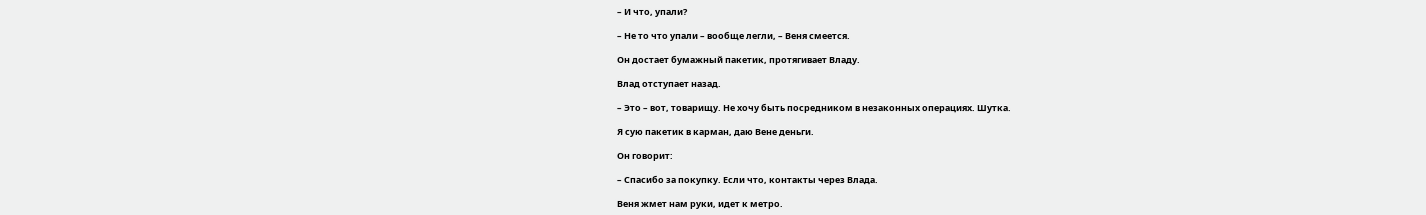– И что, упали?

– Не то что упали – вообще легли, – Веня смеется.

Он достает бумажный пакетик, протягивает Владу.

Влад отступает назад.

– Это – вот, товарищу. Не хочу быть посредником в незаконных операциях. Шутка.

Я сую пакетик в карман, даю Вене деньги.

Он говорит:

– Спасибо за покупку. Если что, контакты через Влада.

Веня жмет нам руки, идет к метро.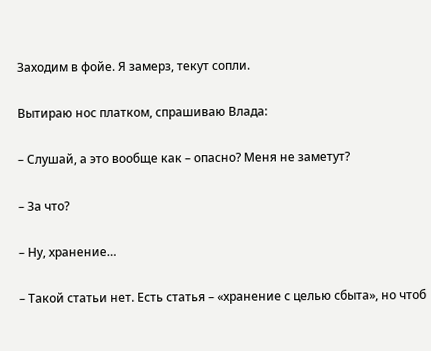Заходим в фойе. Я замерз, текут сопли.

Вытираю нос платком, спрашиваю Влада:

– Слушай, а это вообще как – опасно? Меня не заметут?

– За что?

– Ну, хранение…

– Такой статьи нет. Есть статья – «хранение с целью сбыта», но чтоб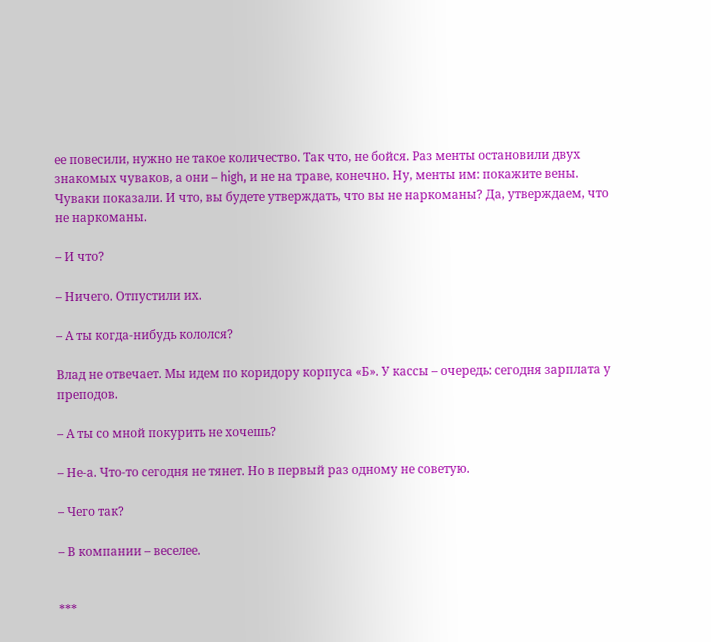ее повесили, нужно не такое количество. Так что, не бойся. Раз менты остановили двух знакомых чуваков, а они – high, и не на траве, конечно. Ну, менты им: покажите вены. Чуваки показали. И что, вы будете утверждать, что вы не наркоманы? Да, утверждаем, что не наркоманы.

– И что?

– Ничего. Отпустили их.

– А ты когда-нибудь кололся?

Влад не отвечает. Мы идем по коридору корпуса «Б». У кассы – очередь: сегодня зарплата у преподов.

– А ты со мной покурить не хочешь?

– Не-а. Что-то сегодня не тянет. Но в первый раз одному не советую.

– Чего так?

– В компании – веселее.


***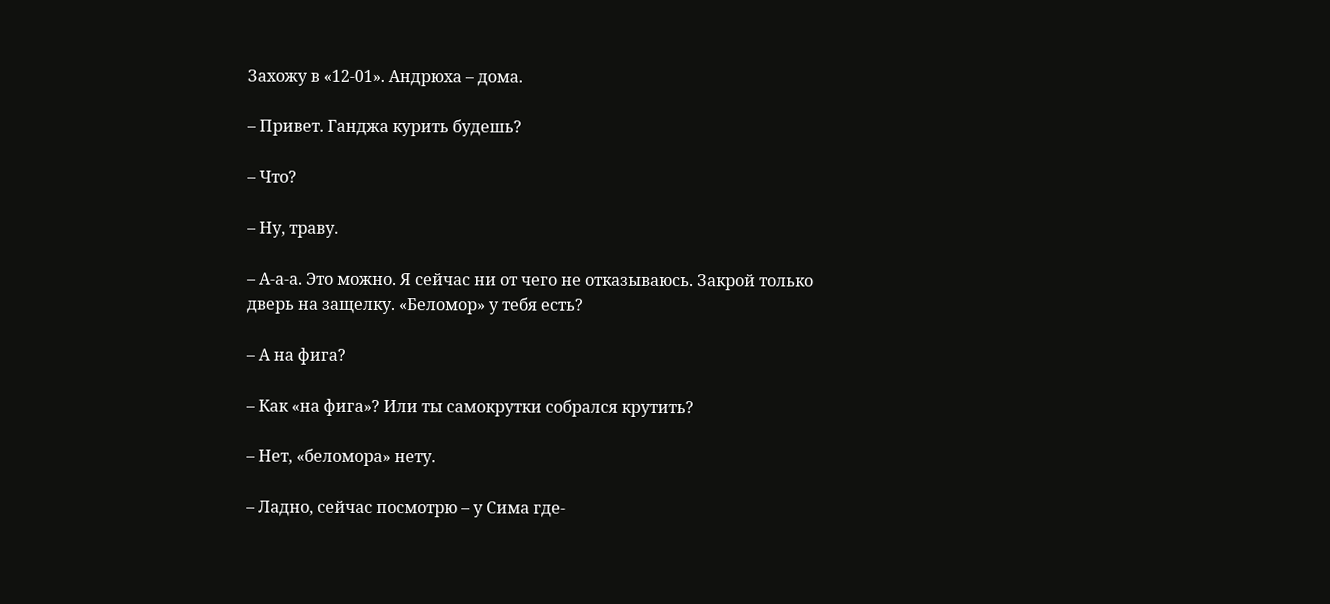Захожу в «12-01». Андрюха – дома.

– Привет. Ганджа курить будешь?

– Что?

– Ну, траву.

– А-а-а. Это можно. Я сейчас ни от чего не отказываюсь. Закрой только дверь на защелку. «Беломор» у тебя есть?

– А на фига?

– Как «на фига»? Или ты самокрутки собрался крутить?

– Нет, «беломора» нету.

– Ладно, сейчас посмотрю – у Сима где-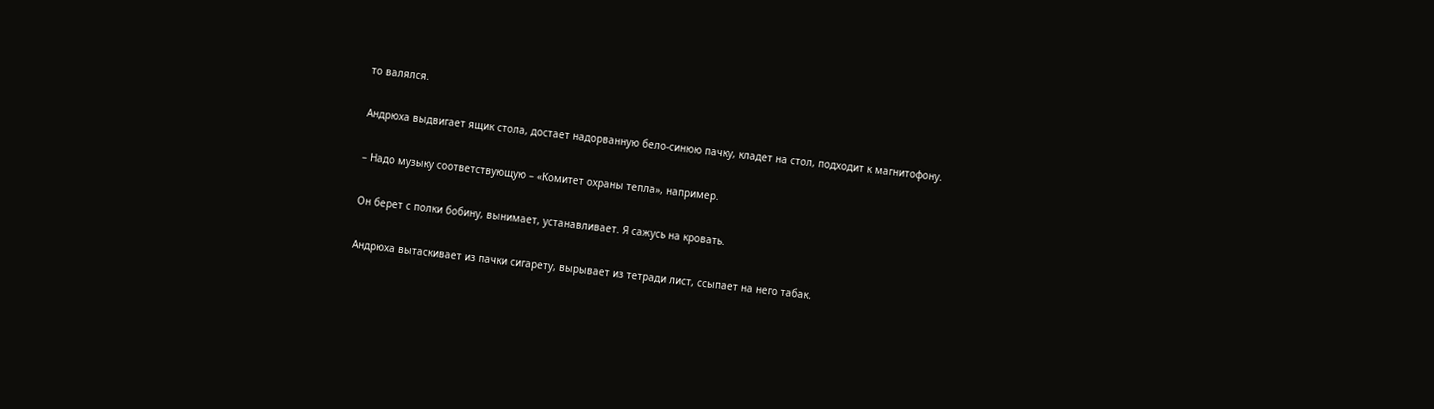то валялся.

Андрюха выдвигает ящик стола, достает надорванную бело-синюю пачку, кладет на стол, подходит к магнитофону.

– Надо музыку соответствующую – «Комитет охраны тепла», например.

Он берет с полки бобину, вынимает, устанавливает. Я сажусь на кровать.

Андрюха вытаскивает из пачки сигарету, вырывает из тетради лист, ссыпает на него табак.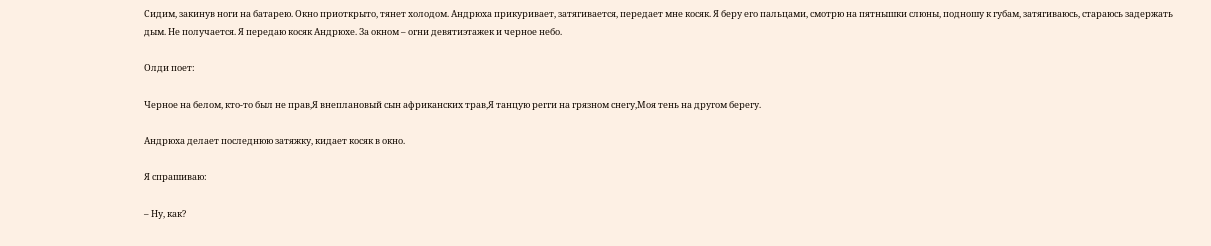Сидим, закинув ноги на батарею. Окно приоткрыто, тянет холодом. Андрюха прикуривает, затягивается, передает мне косяк. Я беру его пальцами, смотрю на пятнышки слюны, подношу к губам, затягиваюсь, стараюсь задержать дым. Не получается. Я передаю косяк Андрюхе. За окном – огни девятиэтажек и черное небо.

Олди поет:

Черное на белом, кто-то был не прав,Я внеплановый сын африканских трав,Я танцую регги на грязном снегу,Моя тень на другом берегу.

Андрюха делает последнюю затяжку, кидает косяк в окно.

Я спрашиваю:

– Ну, как?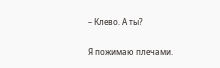– Клево. А ты?

Я пожимаю плечами.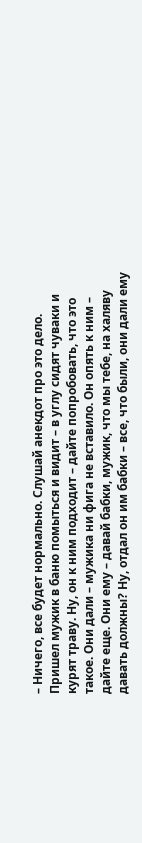– Ничего, все будет нормально. Слушай анекдот про это дело. Пришел мужик в баню помыться и видит – в углу сидят чуваки и курят траву. Ну, он к ним подходит – дайте попробовать, что это такое. Они дали – мужика ни фига не вставило. Он опять к ним – дайте еще. Они ему – давай бабки, мужик, что мы тебе, на халяву давать должны? Ну, отдал он им бабки – все, что были, они дали ему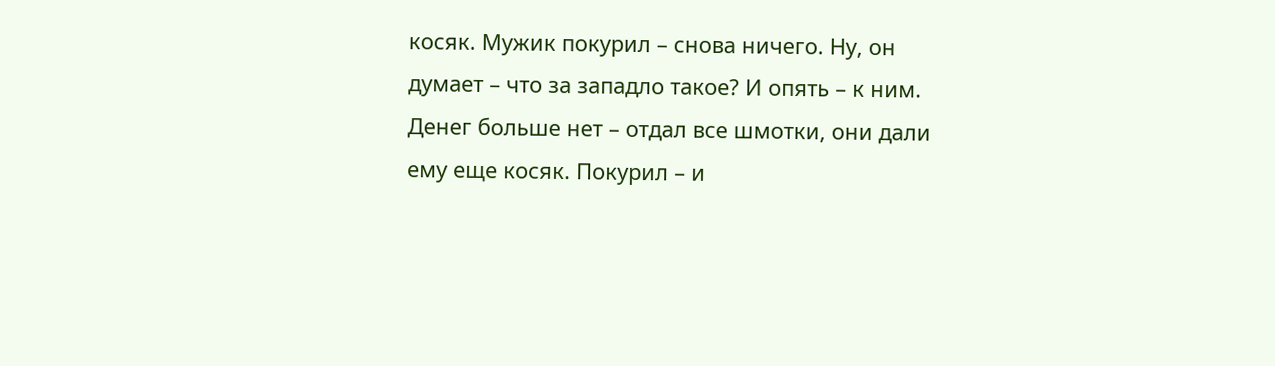косяк. Мужик покурил – снова ничего. Ну, он думает – что за западло такое? И опять – к ним. Денег больше нет – отдал все шмотки, они дали ему еще косяк. Покурил – и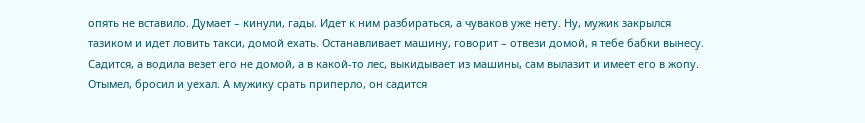опять не вставило. Думает – кинули, гады. Идет к ним разбираться, а чуваков уже нету. Ну, мужик закрылся тазиком и идет ловить такси, домой ехать. Останавливает машину, говорит – отвези домой, я тебе бабки вынесу. Садится, а водила везет его не домой, а в какой-то лес, выкидывает из машины, сам вылазит и имеет его в жопу. Отымел, бросил и уехал. А мужику срать приперло, он садится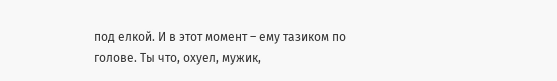под елкой. И в этот момент – ему тазиком по голове. Ты что, охуел, мужик,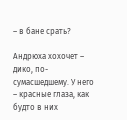– в бане срать?

Андрюха хохочет – дико, по-сумасшедшему. У него – красные глаза, как будто в них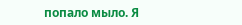попало мыло. Я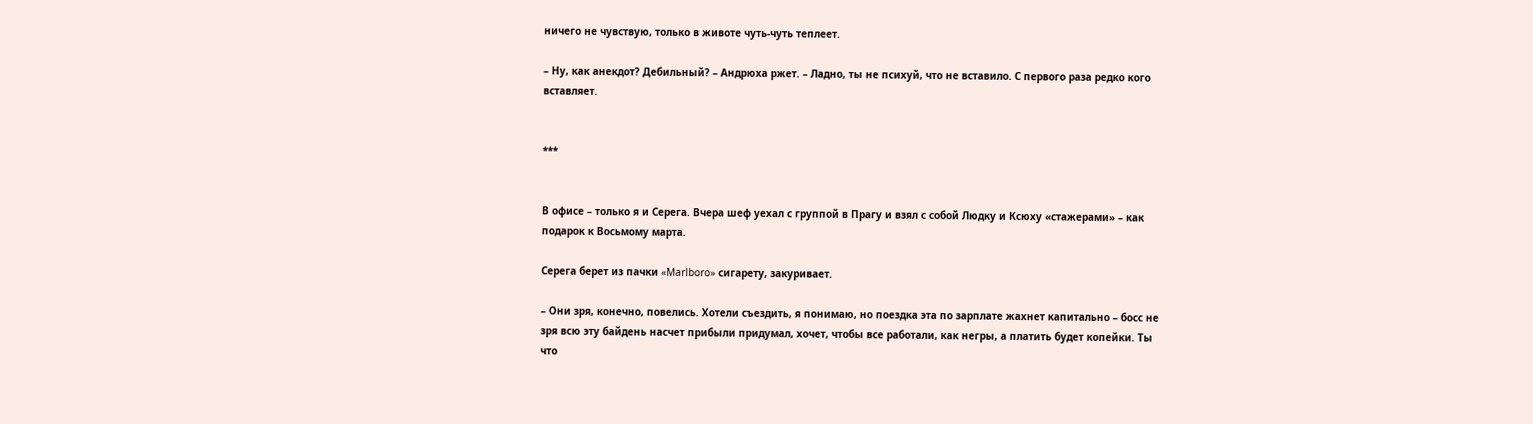ничего не чувствую, только в животе чуть-чуть теплеет.

– Ну, как анекдот? Дебильный? – Андрюха ржет. – Ладно, ты не психуй, что не вставило. С первого раза редко кого вставляет.


***


В офисе – только я и Серега. Вчера шеф уехал с группой в Прагу и взял с собой Людку и Ксюху «стажерами» – как подарок к Восьмому марта.

Серега берет из пачки «Marlboro» сигарету, закуривает.

– Они зря, конечно, повелись. Хотели съездить, я понимаю, но поездка эта по зарплате жахнет капитально – босс не зря всю эту байдень насчет прибыли придумал, хочет, чтобы все работали, как негры, а платить будет копейки. Ты что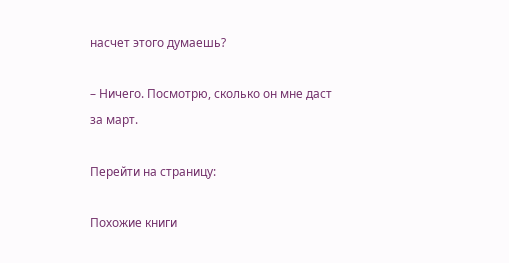насчет этого думаешь?

– Ничего. Посмотрю, сколько он мне даст за март.

Перейти на страницу:

Похожие книги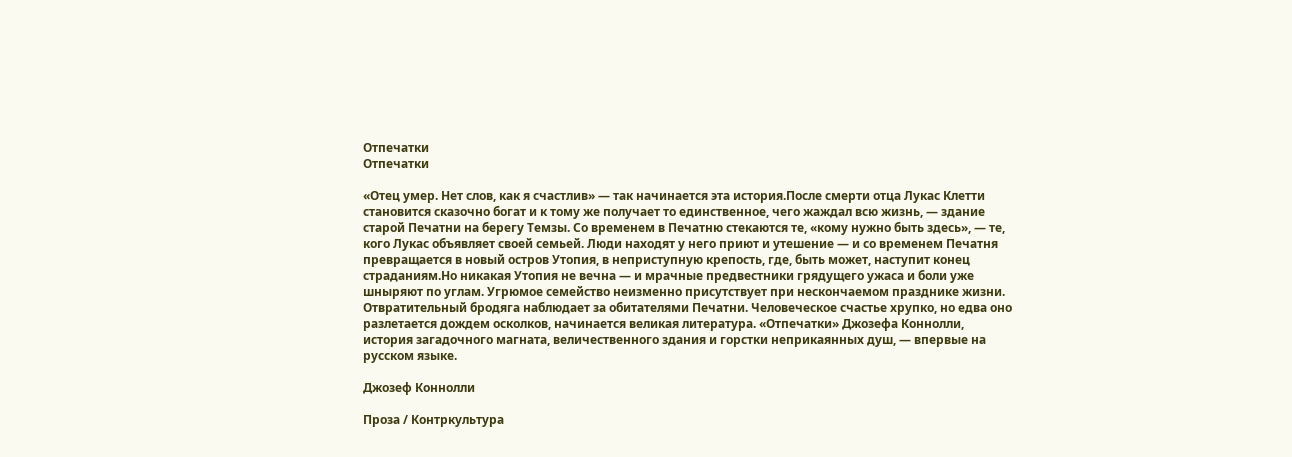Отпечатки
Отпечатки

«Отец умер. Нет слов, как я счастлив» — так начинается эта история.После смерти отца Лукас Клетти становится сказочно богат и к тому же получает то единственное, чего жаждал всю жизнь, — здание старой Печатни на берегу Темзы. Со временем в Печатню стекаются те, «кому нужно быть здесь», — те, кого Лукас объявляет своей семьей. Люди находят у него приют и утешение — и со временем Печатня превращается в новый остров Утопия, в неприступную крепость, где, быть может, наступит конец страданиям.Но никакая Утопия не вечна — и мрачные предвестники грядущего ужаса и боли уже шныряют по углам. Угрюмое семейство неизменно присутствует при нескончаемом празднике жизни. Отвратительный бродяга наблюдает за обитателями Печатни. Человеческое счастье хрупко, но едва оно разлетается дождем осколков, начинается великая литература. «Отпечатки» Джозефа Коннолли, история загадочного магната, величественного здания и горстки неприкаянных душ, — впервые на русском языке.

Джозеф Коннолли

Проза / Контркультура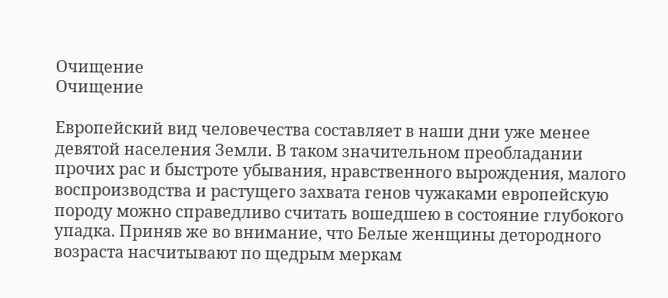Очищение
Очищение

Европейский вид человечества составляет в наши дни уже менее девятой населения Земли. В таком значительном преобладании прочих рас и быстроте убывания, нравственного вырождения, малого воспроизводства и растущего захвата генов чужаками европейскую породу можно справедливо считать вошедшею в состояние глубокого упадка. Приняв же во внимание, что Белые женщины детородного возраста насчитывают по щедрым меркам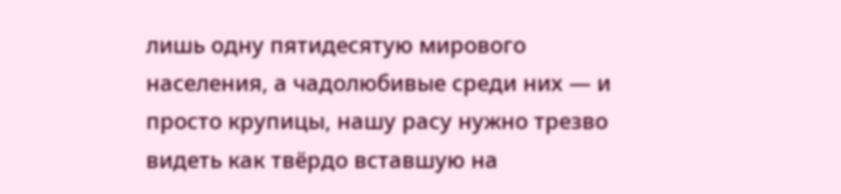лишь одну пятидесятую мирового населения, а чадолюбивые среди них — и просто крупицы, нашу расу нужно трезво видеть как твёрдо вставшую на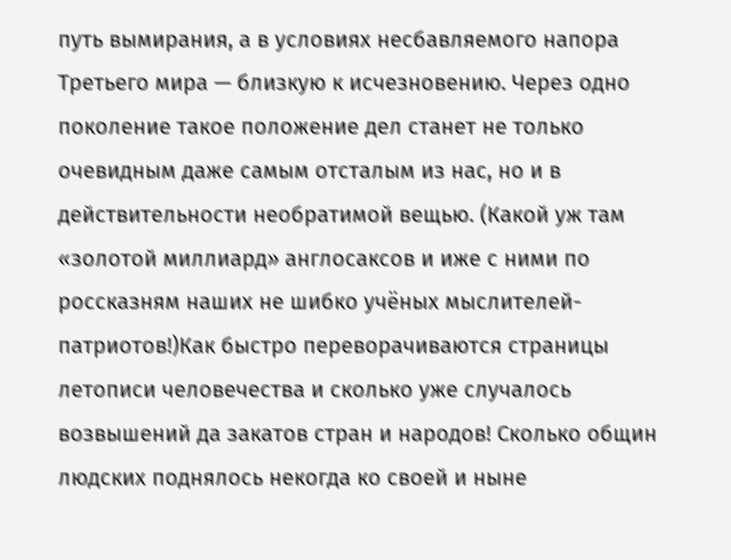путь вымирания, а в условиях несбавляемого напора Третьего мира — близкую к исчезновению. Через одно поколение такое положение дел станет не только очевидным даже самым отсталым из нас, но и в действительности необратимой вещью. (Какой уж там «золотой миллиард» англосаксов и иже с ними по россказням наших не шибко учёных мыслителей-патриотов!)Как быстро переворачиваются страницы летописи человечества и сколько уже случалось возвышений да закатов стран и народов! Сколько общин людских поднялось некогда ко своей и ныне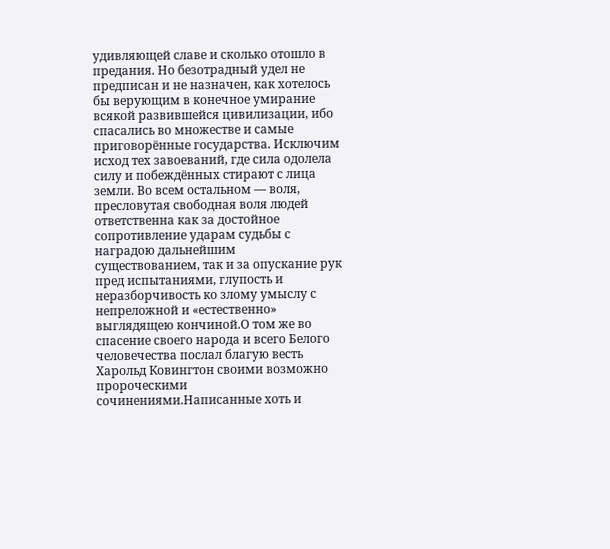удивляющей славе и сколько отошло в предания. Но безотрадный удел не предписан и не назначен, как хотелось бы верующим в конечное умирание всякой развившейся цивилизации, ибо спасались во множестве и самые приговорённые государства. Исключим исход тех завоеваний, где сила одолела силу и побеждённых стирают с лица земли. Во всем остальном — воля, пресловутая свободная воля людей ответственна как за достойное сопротивление ударам судьбы с наградою дальнейшим существованием, так и за опускание рук пред испытаниями, глупость и неразборчивость ко злому умыслу с непреложной и «естественно» выглядящею кончиной.О том же во спасение своего народа и всего Белого человечества послал благую весть Харольд Ковингтон своими возможно пророческими сочинениями.Написанные хоть и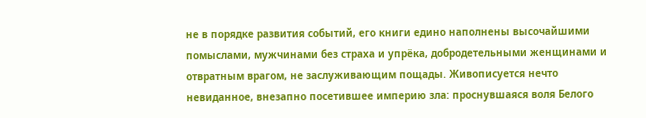не в порядке развития событий, его книги едино наполнены высочайшими помыслами, мужчинами без страха и упрёка, добродетельными женщинами и отвратным врагом, не заслуживающим пощады. Живописуется нечто невиданное, внезапно посетившее империю зла: проснувшаяся воля Белого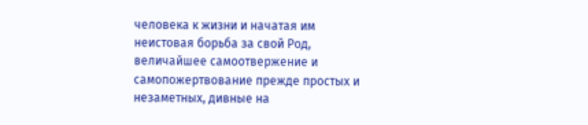человека к жизни и начатая им неистовая борьба за свой Род, величайшее самоотвержение и самопожертвование прежде простых и незаметных, дивные на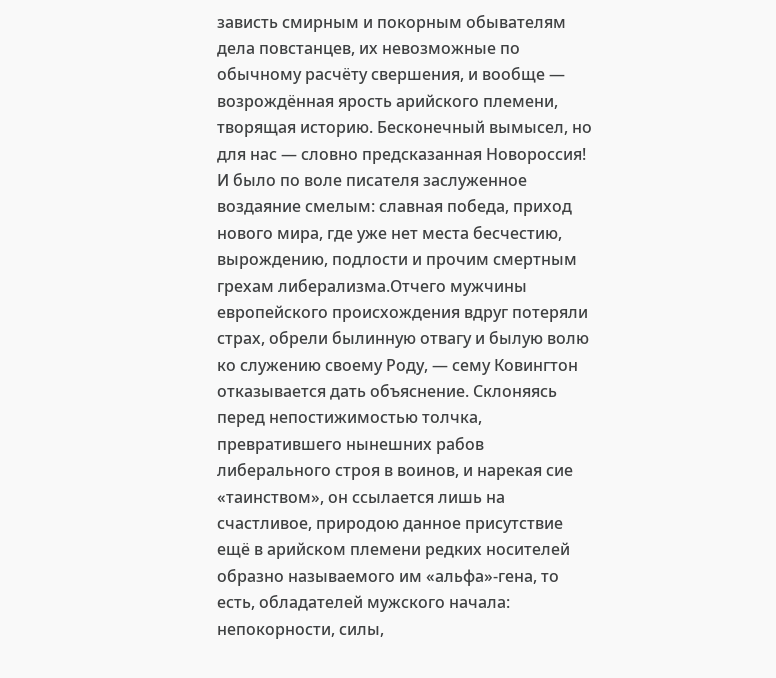зависть смирным и покорным обывателям дела повстанцев, их невозможные по обычному расчёту свершения, и вообще — возрождённая ярость арийского племени, творящая историю. Бесконечный вымысел, но для нас — словно предсказанная Новороссия! И было по воле писателя заслуженное воздаяние смелым: славная победа, приход нового мира, где уже нет места бесчестию, вырождению, подлости и прочим смертным грехам либерализма.Отчего мужчины европейского происхождения вдруг потеряли страх, обрели былинную отвагу и былую волю ко служению своему Роду, — сему Ковингтон отказывается дать объяснение. Склоняясь перед непостижимостью толчка, превратившего нынешних рабов либерального строя в воинов, и нарекая сие «таинством», он ссылается лишь на счастливое, природою данное присутствие ещё в арийском племени редких носителей образно называемого им «альфа»-гена, то есть, обладателей мужского начала: непокорности, силы,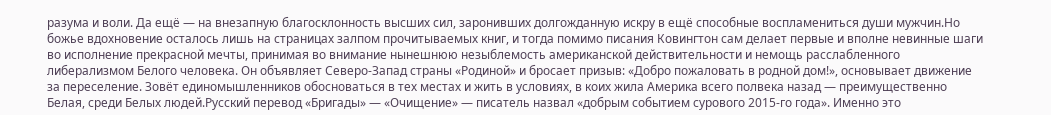разума и воли. Да ещё — на внезапную благосклонность высших сил, заронивших долгожданную искру в ещё способные воспламениться души мужчин.Но божье вдохновение осталось лишь на страницах залпом прочитываемых книг, и тогда помимо писания Ковингтон сам делает первые и вполне невинные шаги во исполнение прекрасной мечты, принимая во внимание нынешнюю незыблемость американской действительности и немощь расслабленного либерализмом Белого человека. Он объявляет Северо-Запад страны «Родиной» и бросает призыв: «Добро пожаловать в родной дом!», основывает движение за переселение. Зовёт единомышленников обосноваться в тех местах и жить в условиях, в коих жила Америка всего полвека назад — преимущественно Белая, среди Белых людей.Русский перевод «Бригады» — «Очищение» — писатель назвал «добрым событием сурового 2015-го года». Именно это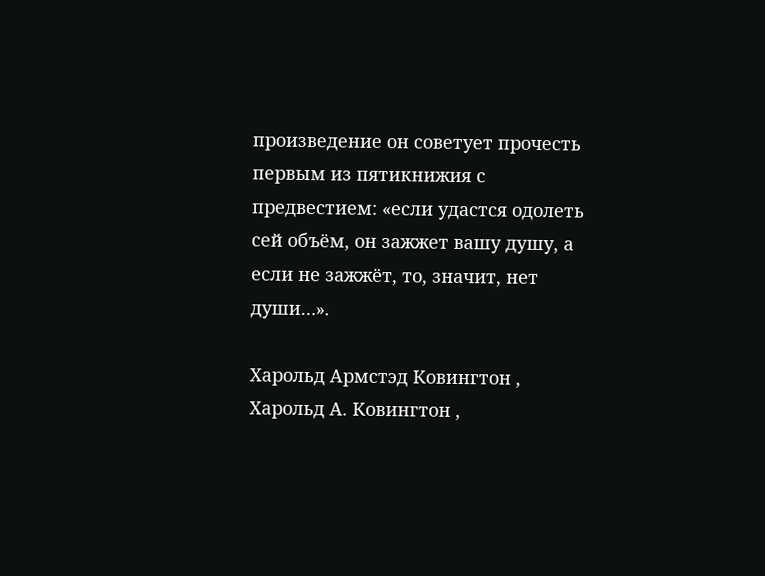произведение он советует прочесть первым из пятикнижия с предвестием: «если удастся одолеть сей объём, он зажжет вашу душу, а если не зажжёт, то, значит, нет души…».

Харольд Армстэд Ковингтон , Харольд А. Ковингтон ,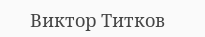Виктор Титков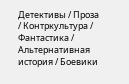Детективы / Проза / Контркультура / Фантастика / Альтернативная история / Боевики